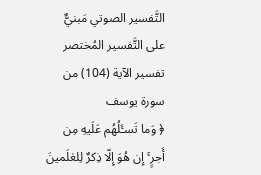التَّفسير الصوتي مَبنيٌّ على التَّفسير المُختصر
تفسير الآية (104) من سورة يوسف
﴿ وَما تَسـَٔلُهُم عَلَيهِ مِن أَجرٍ ۚ إِن هُوَ إِلّا ذِكرٌ لِلعٰلَمينَ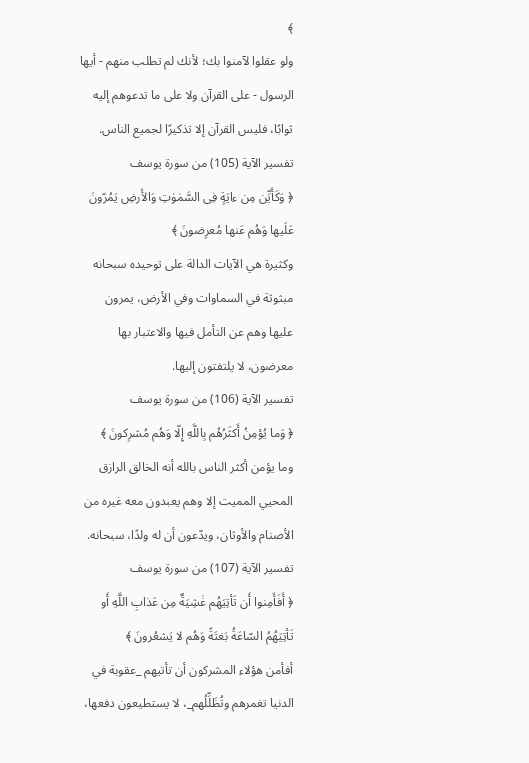﴾
ولو عقلوا لآمنوا بك؛ لأنك لم تطلب منهم - أيها الرسول - على القرآن ولا على ما تدعوهم إليه ثوابًا، فليس القرآن إلا تذكيرًا لجميع الناس.
تفسير الآية (105) من سورة يوسف
﴿ وَكَأَيِّن مِن ءايَةٍ فِى السَّمٰوٰتِ وَالأَرضِ يَمُرّونَ عَلَيها وَهُم عَنها مُعرِضونَ ﴾
وكثيرة هي الآيات الدالة على توحيده سبحانه مبثوثة في السماوات وفي الأرض، يمرون عليها وهم عن التأمل فيها والاعتبار بها معرضون، لا يلتفتون إليها.
تفسير الآية (106) من سورة يوسف
﴿ وَما يُؤمِنُ أَكثَرُهُم بِاللَّهِ إِلّا وَهُم مُشرِكونَ ﴾
وما يؤمن أكثر الناس بالله أنه الخالق الرازق المحيي المميت إلا وهم يعبدون معه غيره من الأصنام والأوثان، ويدّعون أن له ولدًا، سبحانه.
تفسير الآية (107) من سورة يوسف
﴿ أَفَأَمِنوا أَن تَأتِيَهُم غٰشِيَةٌ مِن عَذابِ اللَّهِ أَو تَأتِيَهُمُ السّاعَةُ بَغتَةً وَهُم لا يَشعُرونَ ﴾
أفأمن هؤلاء المشركون أن تأتيهم _عقوبة في الدنيا تغمرهم وتُظَلِّلُهم_، لا يستطيعون دفعها،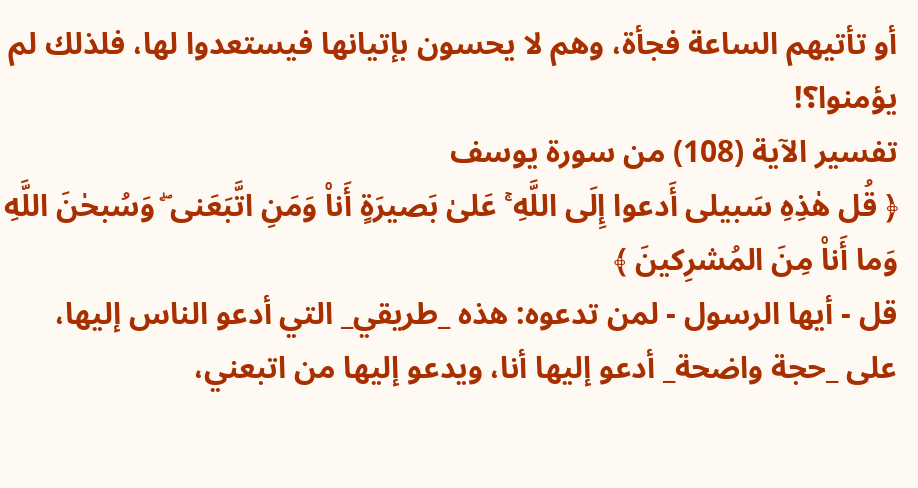أو تأتيهم الساعة فجأة، وهم لا يحسون بإتيانها فيستعدوا لها، فلذلك لم يؤمنوا؟!
تفسير الآية (108) من سورة يوسف
﴿ قُل هٰذِهِ سَبيلى أَدعوا إِلَى اللَّهِ ۚ عَلىٰ بَصيرَةٍ أَنا۠ وَمَنِ اتَّبَعَنى ۖ وَسُبحٰنَ اللَّهِ وَما أَنا۠ مِنَ المُشرِكينَ ﴾
قل - أيها الرسول - لمن تدعوه: هذه _طريقي_ التي أدعو الناس إليها، على _حجة واضحة_ أدعو إليها أنا، ويدعو إليها من اتبعني،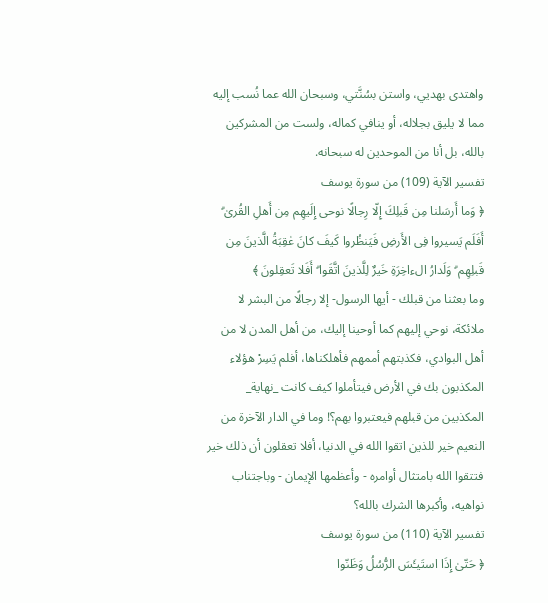واهتدى بهديي، واستن بسُنَّتي، وسبحان الله عما نُسب إليه مما لا يليق بجلاله، أو ينافي كماله، ولست من المشركين بالله، بل أنا من الموحدين له سبحانه.
تفسير الآية (109) من سورة يوسف
﴿ وَما أَرسَلنا مِن قَبلِكَ إِلّا رِجالًا نوحى إِلَيهِم مِن أَهلِ القُرىٰ ۗ أَفَلَم يَسيروا فِى الأَرضِ فَيَنظُروا كَيفَ كانَ عٰقِبَةُ الَّذينَ مِن قَبلِهِم ۗ وَلَدارُ الءاخِرَةِ خَيرٌ لِلَّذينَ اتَّقَوا ۗ أَفَلا تَعقِلونَ ﴾
وما بعثنا من قبلك - أيها الرسول- إلا رجالًا من البشر لا ملائكة، نوحي إليهم كما أوحينا إليك، من أهل المدن لا من أهل البوادي، فكذبتهم أممهم فأهلكناها، أفلم يَسِرْ هؤلاء المكذبون بك في الأرض فيتأملوا كيف كانت _نهاية_ المكذبين من قبلهم فيعتبروا بهم؟! وما في الدار الآخرة من النعيم خير للذين اتقوا الله في الدنيا، أفلا تعقلون أن ذلك خير فتتقوا الله بامتثال أوامره - وأعظمها الإيمان - وباجتناب نواهيه، وأكبرها الشرك بالله؟
تفسير الآية (110) من سورة يوسف
﴿ حَتّىٰ إِذَا استَيـَٔسَ الرُّسُلُ وَظَنّوا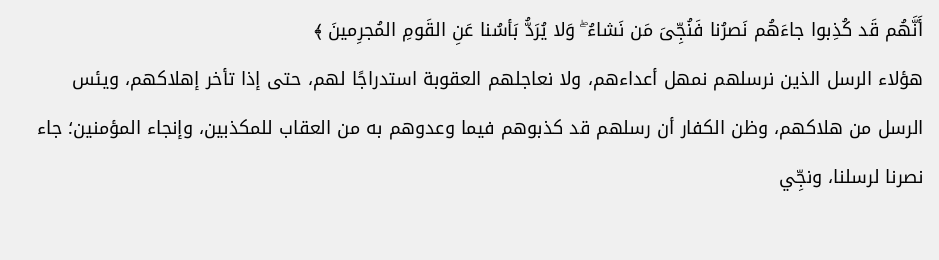أَنَّهُم قَد كُذِبوا جاءَهُم نَصرُنا فَنُجِّىَ مَن نَشاءُ ۖ وَلا يُرَدُّ بَأسُنا عَنِ القَومِ المُجرِمينَ ﴾
هؤلاء الرسل الذين نرسلهم نمهل أعداءهم، ولا نعاجلهم العقوبة استدراجًا لهم، حتى إذا تأخر إهلاكهم، ويئس الرسل من هلاكهم، وظن الكفار أن رسلهم قد كذبوهم فيما وعدوهم به من العقاب للمكذبين، وإنجاء المؤمنين؛ جاء نصرنا لرسلنا، ونجِّي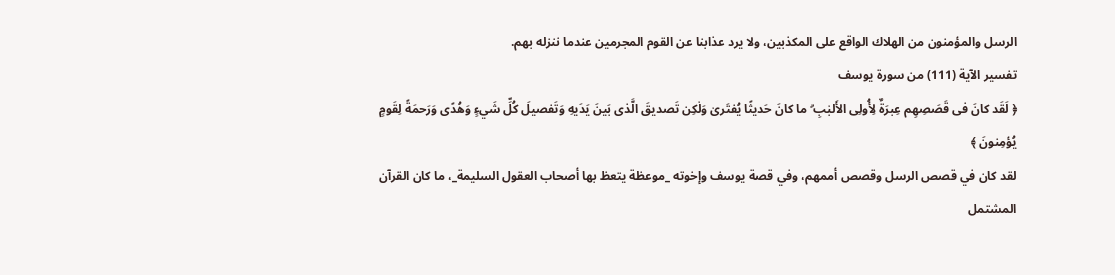الرسل والمؤمنون من الهلاك الواقع على المكذبين، ولا يرد عذابنا عن القوم المجرمين عندما ننزله بهم.
تفسير الآية (111) من سورة يوسف
﴿ لَقَد كانَ فى قَصَصِهِم عِبرَةٌ لِأُولِى الأَلبٰبِ ۗ ما كانَ حَديثًا يُفتَرىٰ وَلٰكِن تَصديقَ الَّذى بَينَ يَدَيهِ وَتَفصيلَ كُلِّ شَيءٍ وَهُدًى وَرَحمَةً لِقَومٍ يُؤمِنونَ ﴾
لقد كان في قصص الرسل وقصص أممهم، وفي قصة يوسف وإخوته _موعظة يتعظ بها أصحاب العقول السليمة_، ما كان القرآن المشتمل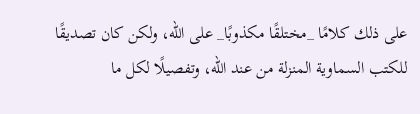على ذلك كلامًا _مختلقًا مكذوبًا_ على الله، ولكن كان تصديقًا للكتب السماوية المنزلة من عند الله، وتفصيلًا لكل ما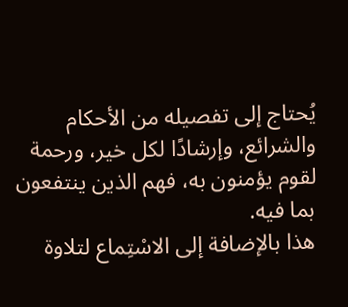يُحتاج إلى تفصيله من الأحكام والشرائع، وإرشادًا لكل خير، ورحمة لقوم يؤمنون به، فهم الذين ينتفعون بما فيه.
هذا بالإضافة إلى الاسْتِماع لتلاوة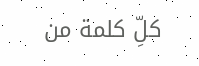كلِّ كلمة من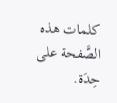كلمات هذه الصَّفحة على حِدَة.